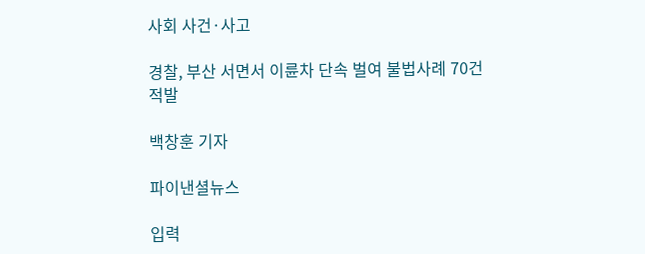사회 사건·사고

경찰, 부산 서면서 이륜차 단속 벌여 불법사례 70건 적발

백창훈 기자

파이낸셜뉴스

입력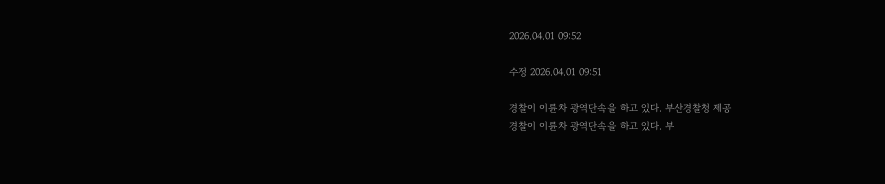2026.04.01 09:52

수정 2026.04.01 09:51

경찰이 이륜차 광역단속을 하고 있다. 부산경찰청 제공
경찰이 이륜차 광역단속을 하고 있다. 부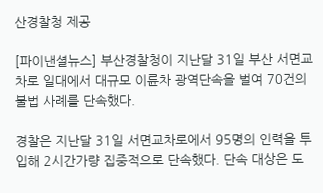산경찰청 제공

[파이낸셜뉴스] 부산경찰청이 지난달 31일 부산 서면교차로 일대에서 대규모 이륜차 광역단속을 벌여 70건의 불법 사례를 단속했다.

경찰은 지난달 31일 서면교차로에서 95명의 인력을 투입해 2시간가량 집중적으로 단속했다. 단속 대상은 도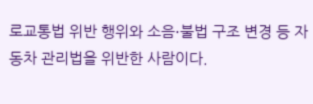로교통법 위반 행위와 소음⋅불법 구조 변경 등 자동차 관리법을 위반한 사람이다.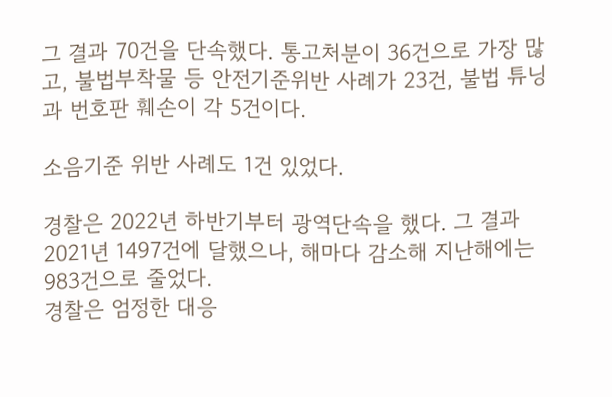그 결과 70건을 단속했다. 통고처분이 36건으로 가장 많고, 불법부착물 등 안전기준위반 사례가 23건, 불법 튜닝과 번호판 훼손이 각 5건이다.

소음기준 위반 사례도 1건 있었다.

경찰은 2022년 하반기부터 광역단속을 했다. 그 결과 2021년 1497건에 달했으나, 해마다 감소해 지난해에는 983건으로 줄었다.
경찰은 엄정한 대응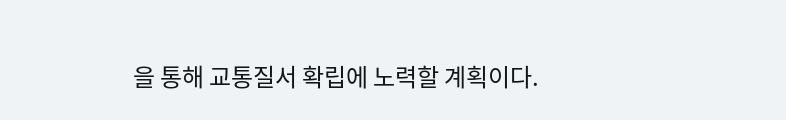을 통해 교통질서 확립에 노력할 계획이다.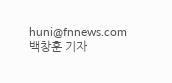huni@fnnews.com 백창훈 기자